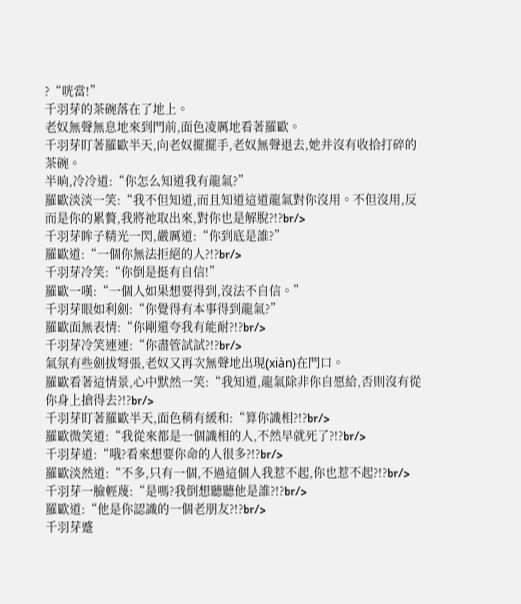?“咣當!”
千羽芽的茶碗落在了地上。
老奴無聲無息地來到門前,面色凌厲地看著羅歐。
千羽芽盯著羅歐半天,向老奴擺擺手,老奴無聲退去,她并沒有收拾打碎的茶碗。
半晌,冷冷道:“你怎么知道我有龍氣?”
羅歐淡淡一笑:“我不但知道,而且知道這道龍氣對你沒用。不但沒用,反而是你的累贅,我將祂取出來,對你也是解脫?!?br/>
千羽芽眸子精光一閃,嚴厲道:“你到底是誰?”
羅歐道:“一個你無法拒絕的人?!?br/>
千羽芽冷笑:“你倒是挺有自信!”
羅歐一嘆:“一個人如果想要得到,沒法不自信。”
千羽芽眼如利劍:“你覺得有本事得到龍氣?”
羅歐面無表情:“你剛還夸我有能耐?!?br/>
千羽芽冷笑連連:“你盡管試試?!?br/>
氣氛有些劍拔弩張,老奴又再次無聲地出現(xiàn)在門口。
羅歐看著這情景,心中默然一笑:“我知道,龍氣除非你自愿給,否則沒有從你身上搶得去?!?br/>
千羽芽盯著羅歐半天,面色稍有緩和:“算你識相?!?br/>
羅歐微笑道:“我從來都是一個識相的人,不然早就死了?!?br/>
千羽芽道:“哦?看來想要你命的人很多?!?br/>
羅歐淡然道:“不多,只有一個,不過這個人我惹不起,你也惹不起?!?br/>
千羽芽一臉輕蔑:“是嗎?我倒想聽聽他是誰?!?br/>
羅歐道:“他是你認識的一個老朋友?!?br/>
千羽芽蹙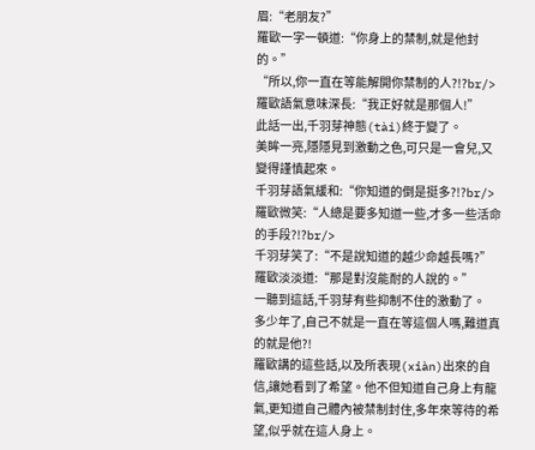眉:“老朋友?”
羅歐一字一頓道:“你身上的禁制,就是他封的。”
“所以,你一直在等能解開你禁制的人?!?br/>
羅歐語氣意味深長:“我正好就是那個人!”
此話一出,千羽芽神態(tài)終于變了。
美眸一亮,隱隱見到激動之色,可只是一會兒,又變得謹慎起來。
千羽芽語氣緩和:“你知道的倒是挺多?!?br/>
羅歐微笑:“人總是要多知道一些,才多一些活命的手段?!?br/>
千羽芽笑了:“不是說知道的越少命越長嗎?”
羅歐淡淡道:“那是對沒能耐的人說的。”
一聽到這話,千羽芽有些抑制不住的激動了。
多少年了,自己不就是一直在等這個人嗎,難道真的就是他?!
羅歐講的這些話,以及所表現(xiàn)出來的自信,讓她看到了希望。他不但知道自己身上有龍氣,更知道自己體內被禁制封住,多年來等待的希望,似乎就在這人身上。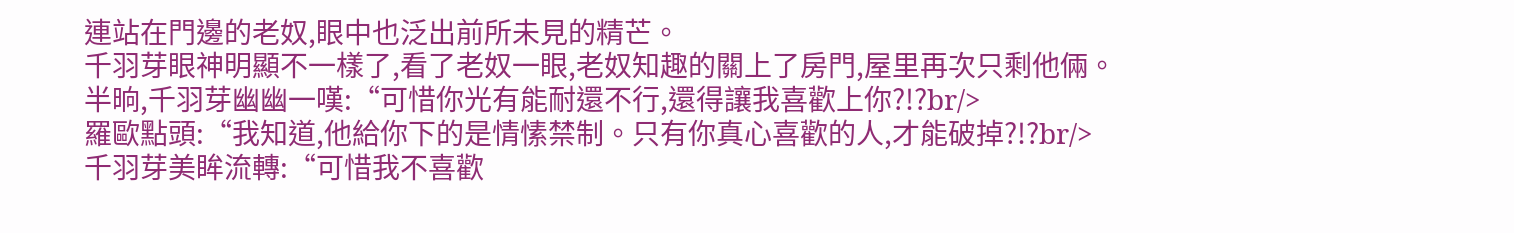連站在門邊的老奴,眼中也泛出前所未見的精芒。
千羽芽眼神明顯不一樣了,看了老奴一眼,老奴知趣的關上了房門,屋里再次只剩他倆。
半晌,千羽芽幽幽一嘆:“可惜你光有能耐還不行,還得讓我喜歡上你?!?br/>
羅歐點頭:“我知道,他給你下的是情愫禁制。只有你真心喜歡的人,才能破掉?!?br/>
千羽芽美眸流轉:“可惜我不喜歡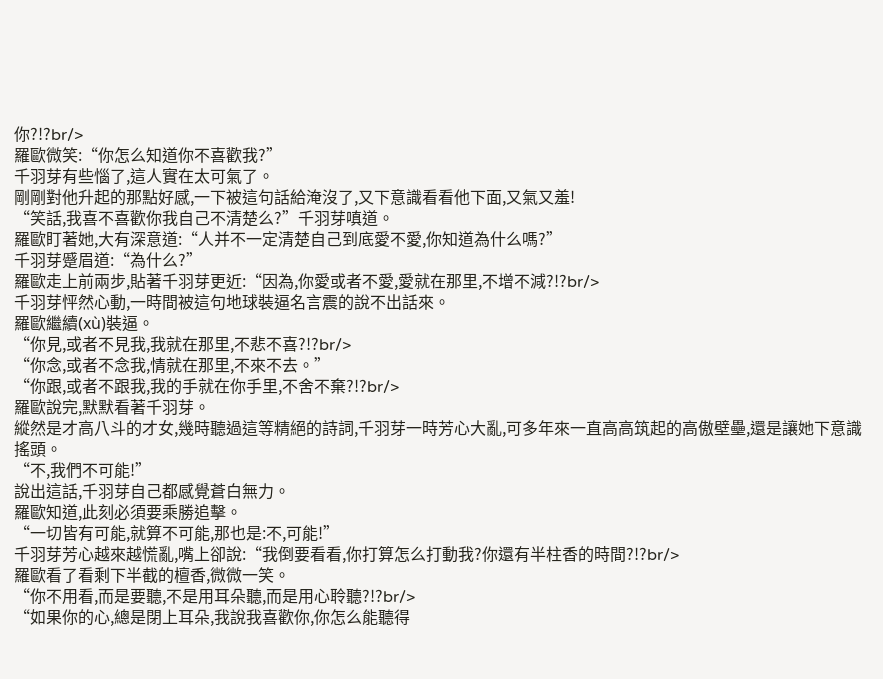你?!?br/>
羅歐微笑:“你怎么知道你不喜歡我?”
千羽芽有些惱了,這人實在太可氣了。
剛剛對他升起的那點好感,一下被這句話給淹沒了,又下意識看看他下面,又氣又羞!
“笑話,我喜不喜歡你我自己不清楚么?”千羽芽嗔道。
羅歐盯著她,大有深意道:“人并不一定清楚自己到底愛不愛,你知道為什么嗎?”
千羽芽蹙眉道:“為什么?”
羅歐走上前兩步,貼著千羽芽更近:“因為,你愛或者不愛,愛就在那里,不增不減?!?br/>
千羽芽怦然心動,一時間被這句地球裝逼名言震的說不出話來。
羅歐繼續(xù)裝逼。
“你見,或者不見我,我就在那里,不悲不喜?!?br/>
“你念,或者不念我,情就在那里,不來不去。”
“你跟,或者不跟我,我的手就在你手里,不舍不棄?!?br/>
羅歐說完,默默看著千羽芽。
縱然是才高八斗的才女,幾時聽過這等精絕的詩詞,千羽芽一時芳心大亂,可多年來一直高高筑起的高傲壁壘,還是讓她下意識搖頭。
“不,我們不可能!”
說出這話,千羽芽自己都感覺蒼白無力。
羅歐知道,此刻必須要乘勝追擊。
“一切皆有可能,就算不可能,那也是:不,可能!”
千羽芽芳心越來越慌亂,嘴上卻說:“我倒要看看,你打算怎么打動我?你還有半柱香的時間?!?br/>
羅歐看了看剩下半截的檀香,微微一笑。
“你不用看,而是要聽,不是用耳朵聽,而是用心聆聽?!?br/>
“如果你的心,總是閉上耳朵,我說我喜歡你,你怎么能聽得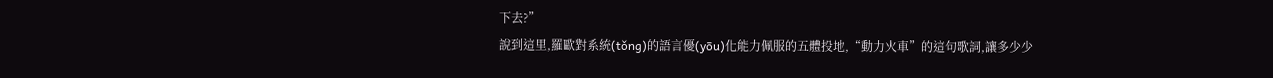下去?”
說到這里,羅歐對系統(tǒng)的語言優(yōu)化能力佩服的五體投地,“動力火車”的這句歌詞,讓多少少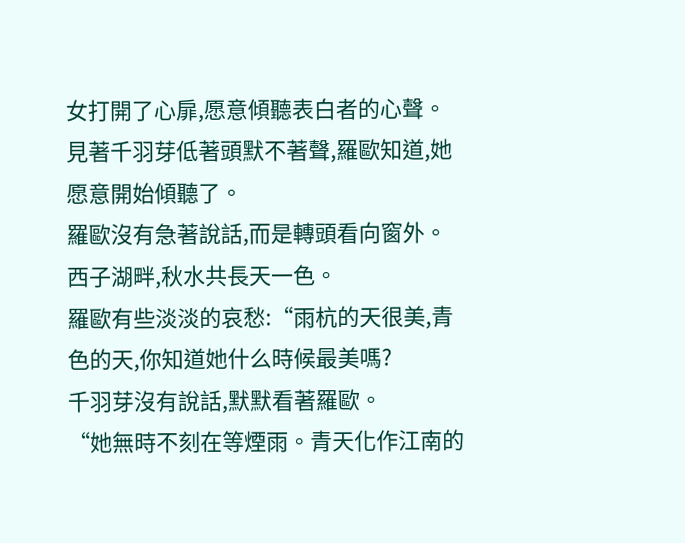女打開了心扉,愿意傾聽表白者的心聲。
見著千羽芽低著頭默不著聲,羅歐知道,她愿意開始傾聽了。
羅歐沒有急著說話,而是轉頭看向窗外。
西子湖畔,秋水共長天一色。
羅歐有些淡淡的哀愁:“雨杭的天很美,青色的天,你知道她什么時候最美嗎?
千羽芽沒有說話,默默看著羅歐。
“她無時不刻在等煙雨。青天化作江南的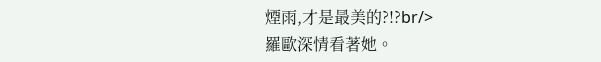煙雨,才是最美的?!?br/>
羅歐深情看著她。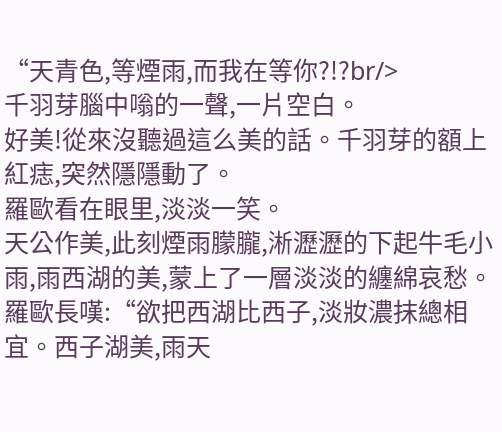“天青色,等煙雨,而我在等你?!?br/>
千羽芽腦中嗡的一聲,一片空白。
好美!從來沒聽過這么美的話。千羽芽的額上紅痣,突然隱隱動了。
羅歐看在眼里,淡淡一笑。
天公作美,此刻煙雨朦朧,淅瀝瀝的下起牛毛小雨,雨西湖的美,蒙上了一層淡淡的纏綿哀愁。
羅歐長嘆:“欲把西湖比西子,淡妝濃抹總相宜。西子湖美,雨天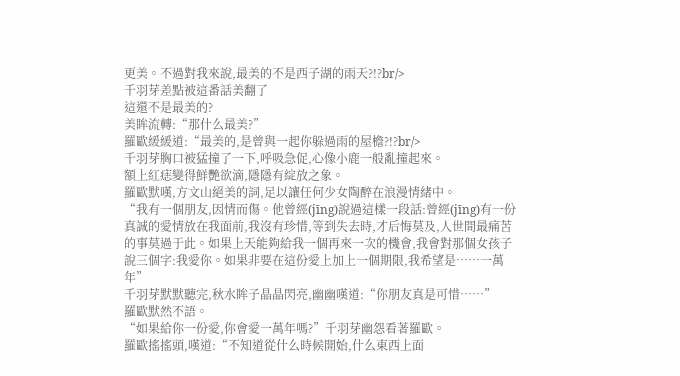更美。不過對我來說,最美的不是西子湖的雨天?!?br/>
千羽芽差點被這番話美翻了
這還不是最美的?
美眸流轉:“那什么最美?”
羅歐緩緩道:“最美的,是曾與一起你躲過雨的屋檐?!?br/>
千羽芽胸口被猛撞了一下,呼吸急促,心像小鹿一般亂撞起來。
額上紅痣變得鮮艷欲滴,隱隱有綻放之象。
羅歐默嘆,方文山絕美的詞,足以讓任何少女陶醉在浪漫情緒中。
“我有一個朋友,因情而傷。他曾經(jīng)說過這樣一段話:曾經(jīng)有一份真誠的愛情放在我面前,我沒有珍惜,等到失去時,才后悔莫及,人世間最痛苦的事莫過于此。如果上天能夠給我一個再來一次的機會,我會對那個女孩子說三個字:我愛你。如果非要在這份愛上加上一個期限,我希望是……一萬年”
千羽芽默默聽完,秋水眸子晶晶閃亮,幽幽嘆道:“你朋友真是可惜……”
羅歐默然不語。
“如果給你一份愛,你會愛一萬年嗎?”千羽芽幽怨看著羅歐。
羅歐搖搖頭,嘆道:“不知道從什么時候開始,什么東西上面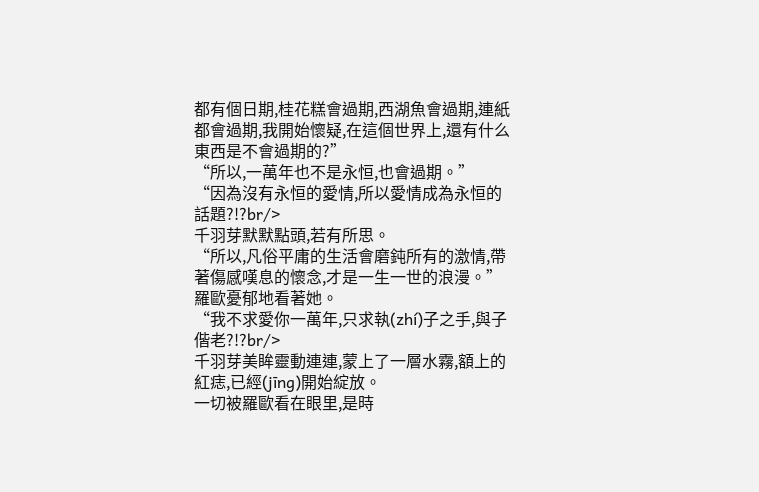都有個日期,桂花糕會過期,西湖魚會過期,連紙都會過期,我開始懷疑,在這個世界上,還有什么東西是不會過期的?”
“所以,一萬年也不是永恒,也會過期。”
“因為沒有永恒的愛情,所以愛情成為永恒的話題?!?br/>
千羽芽默默點頭,若有所思。
“所以,凡俗平庸的生活會磨鈍所有的激情,帶著傷感嘆息的懷念,才是一生一世的浪漫。”
羅歐憂郁地看著她。
“我不求愛你一萬年,只求執(zhí)子之手,與子偕老?!?br/>
千羽芽美眸靈動連連,蒙上了一層水霧,額上的紅痣,已經(jīng)開始綻放。
一切被羅歐看在眼里,是時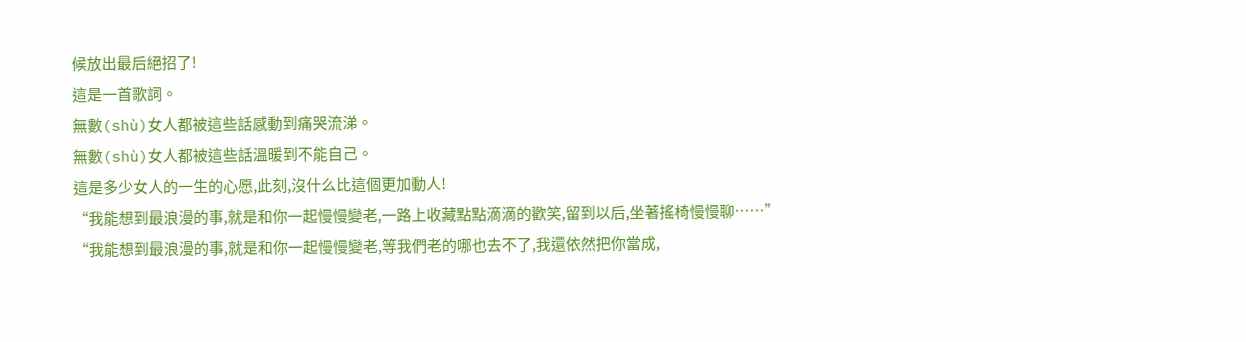候放出最后絕招了!
這是一首歌詞。
無數(shù)女人都被這些話感動到痛哭流涕。
無數(shù)女人都被這些話溫暖到不能自己。
這是多少女人的一生的心愿,此刻,沒什么比這個更加動人!
“我能想到最浪漫的事,就是和你一起慢慢變老,一路上收藏點點滴滴的歡笑,留到以后,坐著搖椅慢慢聊……”
“我能想到最浪漫的事,就是和你一起慢慢變老,等我們老的哪也去不了,我還依然把你當成,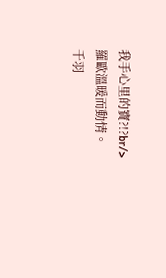我手心里的寶?!?br/>
羅歐溫暖而動情。
千羽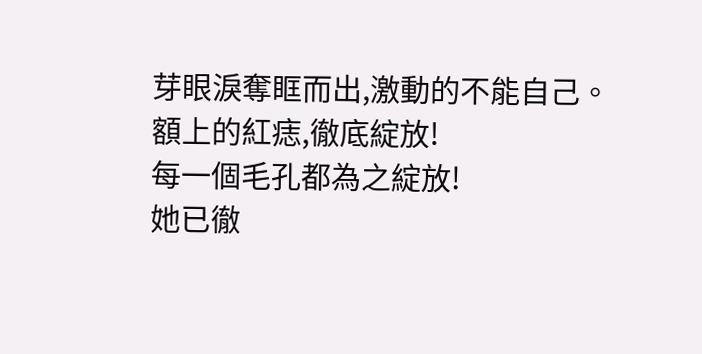芽眼淚奪眶而出,激動的不能自己。
額上的紅痣,徹底綻放!
每一個毛孔都為之綻放!
她已徹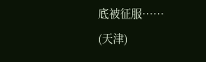底被征服……
(天津)